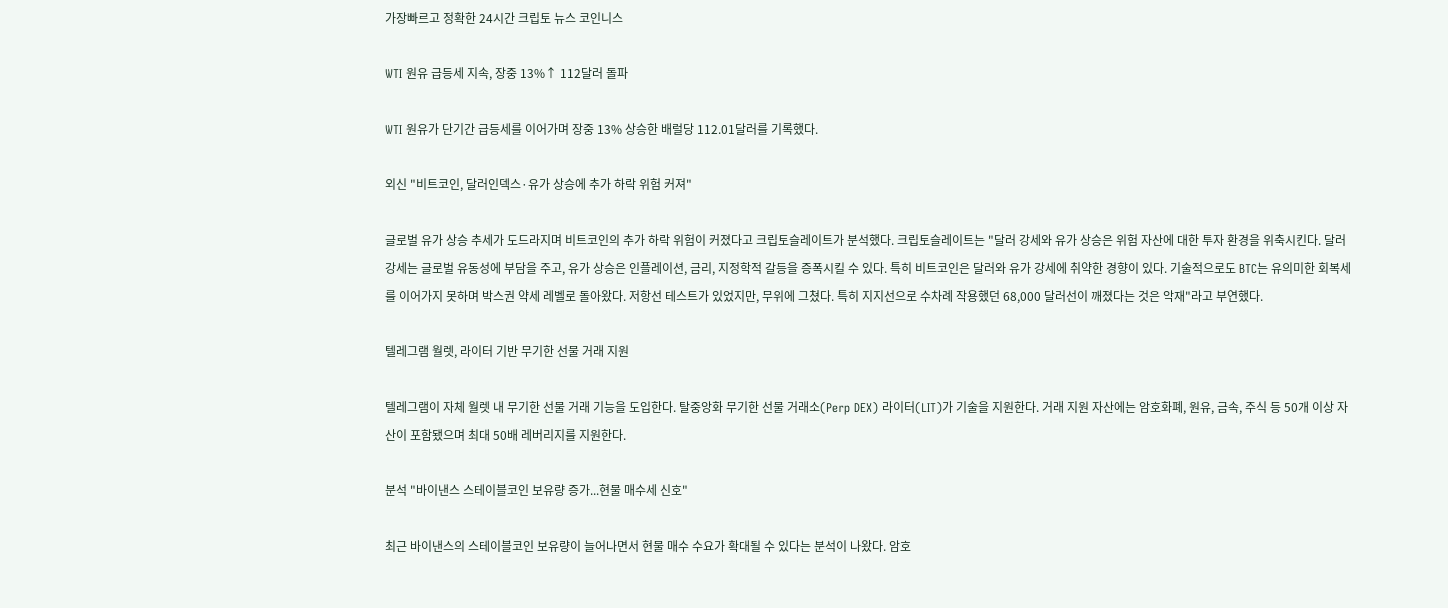가장빠르고 정확한 24시간 크립토 뉴스 코인니스

WTI 원유 급등세 지속, 장중 13%↑ 112달러 돌파

WTI 원유가 단기간 급등세를 이어가며 장중 13% 상승한 배럴당 112.01달러를 기록했다.

외신 "비트코인, 달러인덱스·유가 상승에 추가 하락 위험 커져"

글로벌 유가 상승 추세가 도드라지며 비트코인의 추가 하락 위험이 커졌다고 크립토슬레이트가 분석했다. 크립토슬레이트는 "달러 강세와 유가 상승은 위험 자산에 대한 투자 환경을 위축시킨다. 달러 강세는 글로벌 유동성에 부담을 주고, 유가 상승은 인플레이션, 금리, 지정학적 갈등을 증폭시킬 수 있다. 특히 비트코인은 달러와 유가 강세에 취약한 경향이 있다. 기술적으로도 BTC는 유의미한 회복세를 이어가지 못하며 박스권 약세 레벨로 돌아왔다. 저항선 테스트가 있었지만, 무위에 그쳤다. 특히 지지선으로 수차례 작용했던 68,000 달러선이 깨졌다는 것은 악재"라고 부연했다.

텔레그램 월렛, 라이터 기반 무기한 선물 거래 지원

텔레그램이 자체 월렛 내 무기한 선물 거래 기능을 도입한다. 탈중앙화 무기한 선물 거래소(Perp DEX) 라이터(LIT)가 기술을 지원한다. 거래 지원 자산에는 암호화폐, 원유, 금속, 주식 등 50개 이상 자산이 포함됐으며 최대 50배 레버리지를 지원한다.

분석 "바이낸스 스테이블코인 보유량 증가...현물 매수세 신호"

최근 바이낸스의 스테이블코인 보유량이 늘어나면서 현물 매수 수요가 확대될 수 있다는 분석이 나왔다. 암호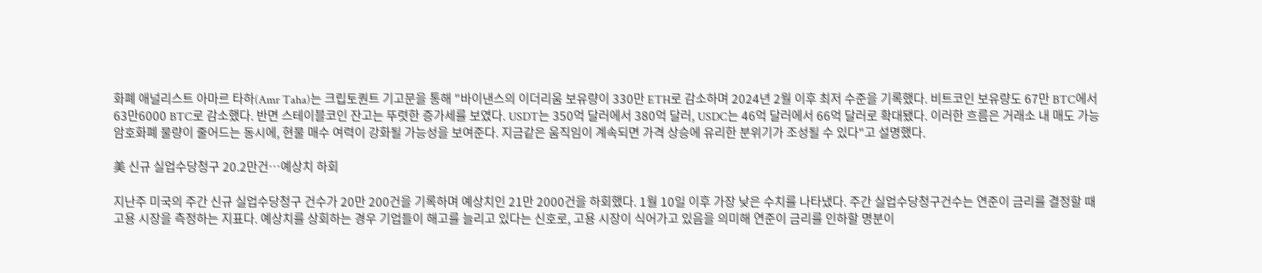화폐 애널리스트 아마르 타하(Amr Taha)는 크립토퀀트 기고문을 통해 "바이낸스의 이더리움 보유량이 330만 ETH로 감소하며 2024년 2월 이후 최저 수준을 기록했다. 비트코인 보유량도 67만 BTC에서 63만6000 BTC로 감소했다. 반면 스테이블코인 잔고는 뚜렷한 증가세를 보였다. USDT는 350억 달러에서 380억 달러, USDC는 46억 달러에서 66억 달러로 확대됐다. 이러한 흐름은 거래소 내 매도 가능 암호화폐 물량이 줄어드는 동시에, 현물 매수 여력이 강화될 가능성을 보여준다. 지금같은 움직임이 계속되면 가격 상승에 유리한 분위기가 조성될 수 있다"고 설명했다.

美 신규 실업수당청구 20.2만건…예상치 하회

지난주 미국의 주간 신규 실업수당청구 건수가 20만 200건을 기록하며 예상치인 21만 2000건을 하회했다. 1월 10일 이후 가장 낮은 수치를 나타냈다. 주간 실업수당청구건수는 연준이 금리를 결정할 때 고용 시장을 측정하는 지표다. 예상치를 상회하는 경우 기업들이 해고를 늘리고 있다는 신호로, 고용 시장이 식어가고 있음을 의미해 연준이 금리를 인하할 명분이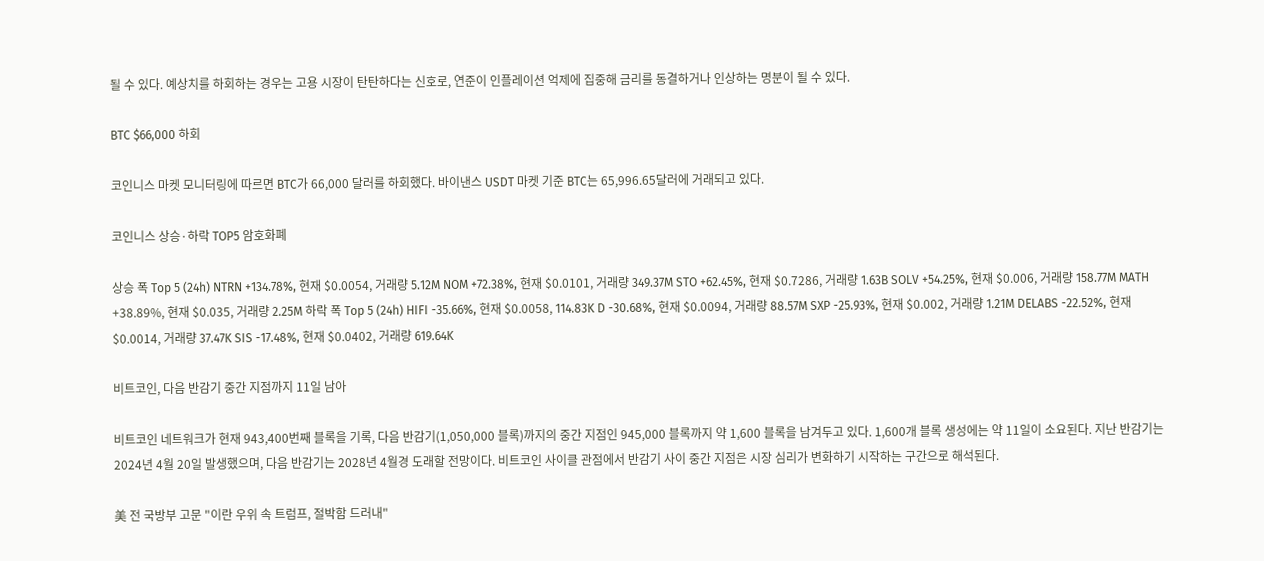될 수 있다. 예상치를 하회하는 경우는 고용 시장이 탄탄하다는 신호로, 연준이 인플레이션 억제에 집중해 금리를 동결하거나 인상하는 명분이 될 수 있다.

BTC $66,000 하회

코인니스 마켓 모니터링에 따르면 BTC가 66,000 달러를 하회했다. 바이낸스 USDT 마켓 기준 BTC는 65,996.65달러에 거래되고 있다.

코인니스 상승·하락 TOP5 암호화폐

상승 폭 Top 5 (24h) NTRN +134.78%, 현재 $0.0054, 거래량 5.12M NOM +72.38%, 현재 $0.0101, 거래량 349.37M STO +62.45%, 현재 $0.7286, 거래량 1.63B SOLV +54.25%, 현재 $0.006, 거래량 158.77M MATH +38.89%, 현재 $0.035, 거래량 2.25M 하락 폭 Top 5 (24h) HIFI -35.66%, 현재 $0.0058, 114.83K D -30.68%, 현재 $0.0094, 거래량 88.57M SXP -25.93%, 현재 $0.002, 거래량 1.21M DELABS -22.52%, 현재 $0.0014, 거래량 37.47K SIS -17.48%, 현재 $0.0402, 거래량 619.64K

비트코인, 다음 반감기 중간 지점까지 11일 남아

비트코인 네트워크가 현재 943,400번째 블록을 기록, 다음 반감기(1,050,000 블록)까지의 중간 지점인 945,000 블록까지 약 1,600 블록을 남겨두고 있다. 1,600개 블록 생성에는 약 11일이 소요된다. 지난 반감기는 2024년 4월 20일 발생했으며, 다음 반감기는 2028년 4월경 도래할 전망이다. 비트코인 사이클 관점에서 반감기 사이 중간 지점은 시장 심리가 변화하기 시작하는 구간으로 해석된다.

美 전 국방부 고문 "이란 우위 속 트럼프, 절박함 드러내"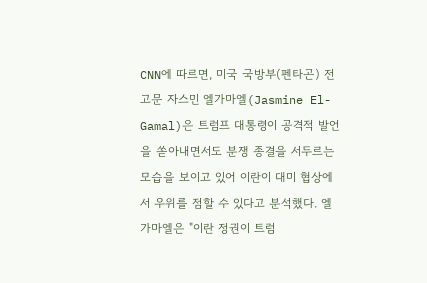CNN에 따르면, 미국 국방부(펜타곤) 전 고문 자스민 엘가마엘(Jasmine El-Gamal)은 트럼프 대통령이 공격적 발언을 쏟아내면서도 분쟁 종결을 서두르는 모습을 보이고 있어 이란이 대미 협상에서 우위를 점할 수 있다고 분석했다. 엘가마엘은 "이란 정권이 트럼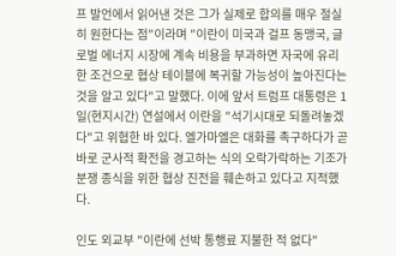프 발언에서 읽어낸 것은 그가 실제로 합의를 매우 절실히 원한다는 점"이라며 "이란이 미국과 걸프 동맹국, 글로벌 에너지 시장에 계속 비용을 부과하면 자국에 유리한 조건으로 협상 테이블에 복귀할 가능성이 높아진다는 것을 알고 있다"고 말했다. 이에 앞서 트럼프 대통령은 1일(현지시간) 연설에서 이란을 "석기시대로 되돌려놓겠다"고 위협한 바 있다. 엘가마엘은 대화를 촉구하다가 곧바로 군사적 확전을 경고하는 식의 오락가락하는 기조가 분쟁 종식을 위한 협상 진전을 훼손하고 있다고 지적했다.

인도 외교부 "이란에 선박 통행료 지불한 적 없다"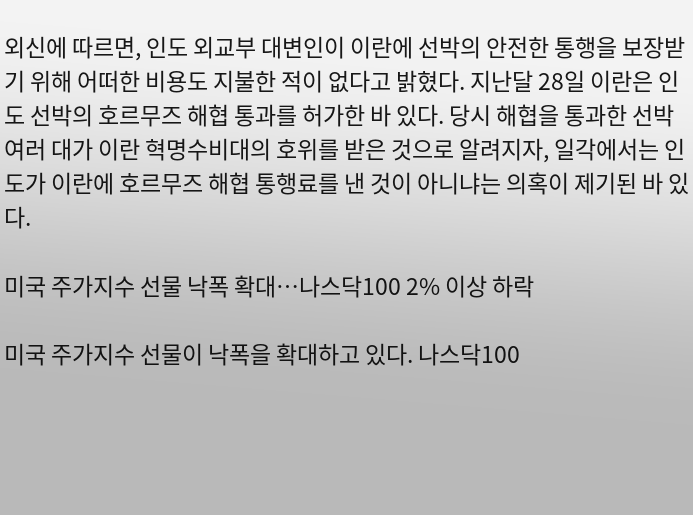외신에 따르면, 인도 외교부 대변인이 이란에 선박의 안전한 통행을 보장받기 위해 어떠한 비용도 지불한 적이 없다고 밝혔다. 지난달 28일 이란은 인도 선박의 호르무즈 해협 통과를 허가한 바 있다. 당시 해협을 통과한 선박 여러 대가 이란 혁명수비대의 호위를 받은 것으로 알려지자, 일각에서는 인도가 이란에 호르무즈 해협 통행료를 낸 것이 아니냐는 의혹이 제기된 바 있다.

미국 주가지수 선물 낙폭 확대…나스닥100 2% 이상 하락

미국 주가지수 선물이 낙폭을 확대하고 있다. 나스닥100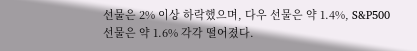선물은 2% 이상 하락했으며, 다우 선물은 약 1.4%, S&P500 선물은 약 1.6% 각각 떨어졌다.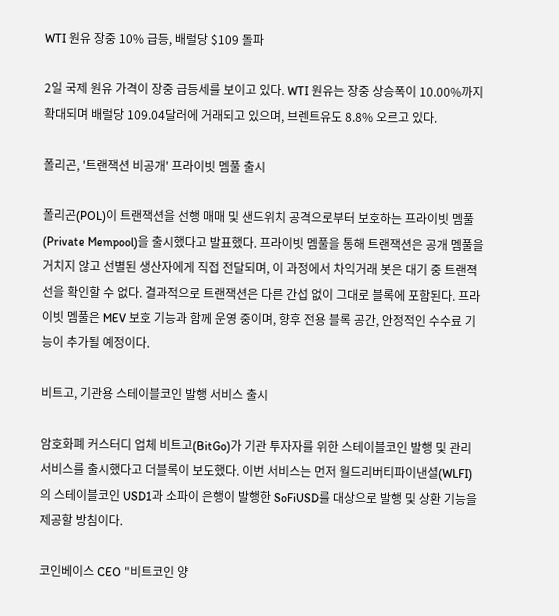WTI 원유 장중 10% 급등, 배럴당 $109 돌파

2일 국제 원유 가격이 장중 급등세를 보이고 있다. WTI 원유는 장중 상승폭이 10.00%까지 확대되며 배럴당 109.04달러에 거래되고 있으며, 브렌트유도 8.8% 오르고 있다.

폴리곤, '트랜잭션 비공개' 프라이빗 멤풀 출시

폴리곤(POL)이 트랜잭션을 선행 매매 및 샌드위치 공격으로부터 보호하는 프라이빗 멤풀(Private Mempool)을 출시했다고 발표했다. 프라이빗 멤풀을 통해 트랜잭션은 공개 멤풀을 거치지 않고 선별된 생산자에게 직접 전달되며, 이 과정에서 차익거래 봇은 대기 중 트랜젹선을 확인할 수 없다. 결과적으로 트랜잭션은 다른 간섭 없이 그대로 블록에 포함된다. 프라이빗 멤풀은 MEV 보호 기능과 함께 운영 중이며, 향후 전용 블록 공간, 안정적인 수수료 기능이 추가될 예정이다.

비트고, 기관용 스테이블코인 발행 서비스 출시

암호화폐 커스터디 업체 비트고(BitGo)가 기관 투자자를 위한 스테이블코인 발행 및 관리 서비스를 출시했다고 더블록이 보도했다. 이번 서비스는 먼저 월드리버티파이낸셜(WLFI)의 스테이블코인 USD1과 소파이 은행이 발행한 SoFiUSD를 대상으로 발행 및 상환 기능을 제공할 방침이다.

코인베이스 CEO "비트코인 양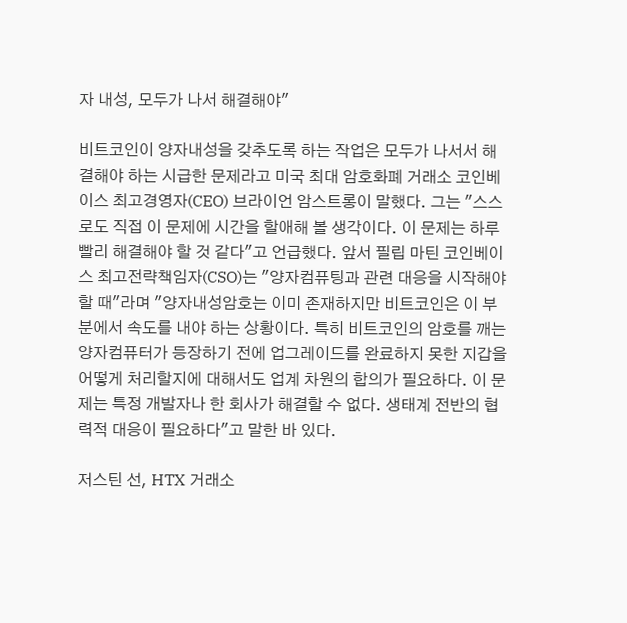자 내성, 모두가 나서 해결해야"

비트코인이 양자내성을 갖추도록 하는 작업은 모두가 나서서 해결해야 하는 시급한 문제라고 미국 최대 암호화폐 거래소 코인베이스 최고경영자(CEO) 브라이언 암스트롱이 말했다. 그는 "스스로도 직접 이 문제에 시간을 할애해 볼 생각이다. 이 문제는 하루빨리 해결해야 할 것 같다"고 언급했다. 앞서 필립 마틴 코인베이스 최고전략책임자(CSO)는 "양자컴퓨팅과 관련 대응을 시작해야 할 때"라며 "양자내성암호는 이미 존재하지만 비트코인은 이 부분에서 속도를 내야 하는 상황이다. 특히 비트코인의 암호를 깨는 양자컴퓨터가 등장하기 전에 업그레이드를 완료하지 못한 지갑을 어떻게 처리할지에 대해서도 업계 차원의 합의가 필요하다. 이 문제는 특정 개발자나 한 회사가 해결할 수 없다. 생태계 전반의 협력적 대응이 필요하다"고 말한 바 있다.

저스틴 선, HTX 거래소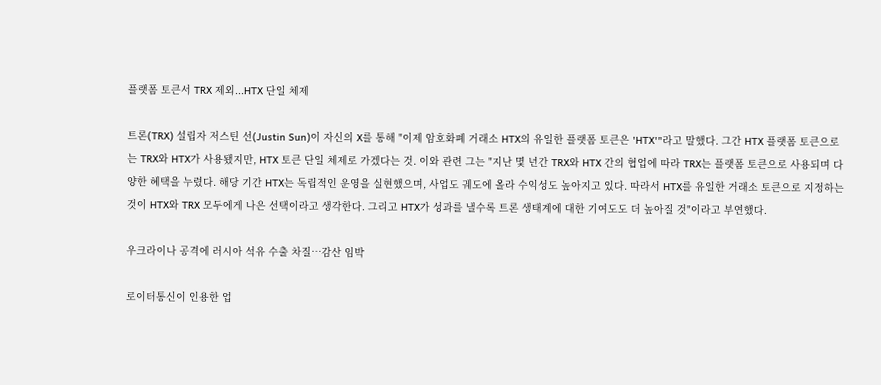플랫폼 토큰서 TRX 제외...HTX 단일 체제

트론(TRX) 설립자 저스틴 선(Justin Sun)이 자신의 X를 통해 "이제 암호화폐 거래소 HTX의 유일한 플랫폼 토큰은 'HTX'"라고 말했다. 그간 HTX 플랫폼 토큰으로는 TRX와 HTX가 사용됐지만, HTX 토큰 단일 체제로 가겠다는 것. 이와 관련 그는 "지난 몇 년간 TRX와 HTX 간의 협업에 따라 TRX는 플랫폼 토큰으로 사용되며 다양한 혜택을 누렸다. 해당 기간 HTX는 독립적인 운영을 실현했으며, 사업도 궤도에 올라 수익성도 높아지고 있다. 따라서 HTX를 유일한 거래소 토큰으로 지정하는 것이 HTX와 TRX 모두에게 나은 선택이라고 생각한다. 그리고 HTX가 성과를 낼수록 트론 생태계에 대한 기여도도 더 높아질 것"이라고 부연했다.

우크라이나 공격에 러시아 석유 수출 차질…감산 임박

로이터통신이 인용한 업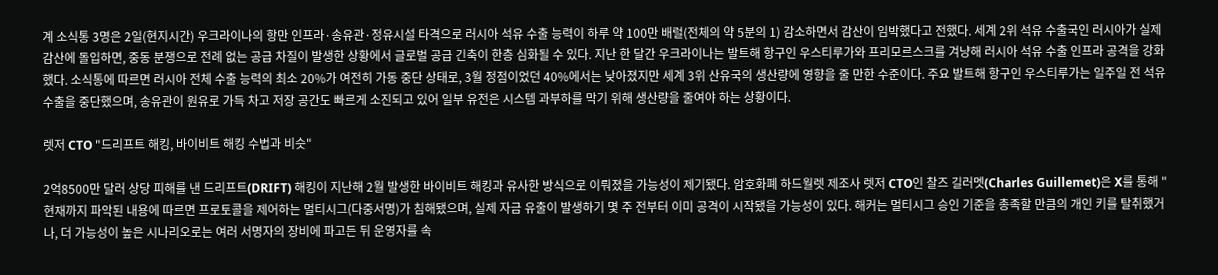계 소식통 3명은 2일(현지시간) 우크라이나의 항만 인프라·송유관·정유시설 타격으로 러시아 석유 수출 능력이 하루 약 100만 배럴(전체의 약 5분의 1) 감소하면서 감산이 임박했다고 전했다. 세계 2위 석유 수출국인 러시아가 실제 감산에 돌입하면, 중동 분쟁으로 전례 없는 공급 차질이 발생한 상황에서 글로벌 공급 긴축이 한층 심화될 수 있다. 지난 한 달간 우크라이나는 발트해 항구인 우스티루가와 프리모르스크를 겨냥해 러시아 석유 수출 인프라 공격을 강화했다. 소식통에 따르면 러시아 전체 수출 능력의 최소 20%가 여전히 가동 중단 상태로, 3월 정점이었던 40%에서는 낮아졌지만 세계 3위 산유국의 생산량에 영향을 줄 만한 수준이다. 주요 발트해 항구인 우스티루가는 일주일 전 석유 수출을 중단했으며, 송유관이 원유로 가득 차고 저장 공간도 빠르게 소진되고 있어 일부 유전은 시스템 과부하를 막기 위해 생산량을 줄여야 하는 상황이다.

렛저 CTO "드리프트 해킹, 바이비트 해킹 수법과 비슷"

2억8500만 달러 상당 피해를 낸 드리프트(DRIFT) 해킹이 지난해 2월 발생한 바이비트 해킹과 유사한 방식으로 이뤄졌을 가능성이 제기됐다. 암호화폐 하드월렛 제조사 렛저 CTO인 찰즈 길러멧(Charles Guillemet)은 X를 통해 "현재까지 파악된 내용에 따르면 프로토콜을 제어하는 멀티시그(다중서명)가 침해됐으며, 실제 자금 유출이 발생하기 몇 주 전부터 이미 공격이 시작됐을 가능성이 있다. 해커는 멀티시그 승인 기준을 총족할 만큼의 개인 키를 탈취했거나, 더 가능성이 높은 시나리오로는 여러 서명자의 장비에 파고든 뒤 운영자를 속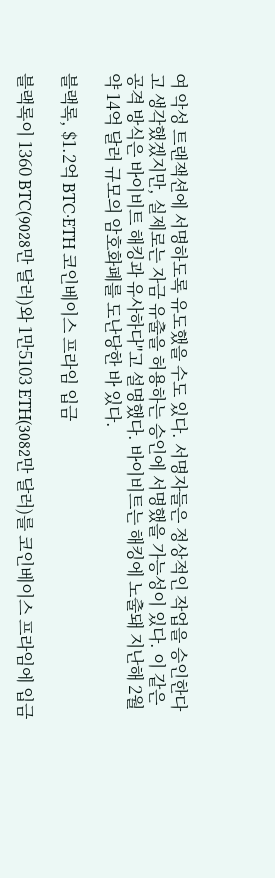여 악성 트랜잭션에 서명하도록 유도했을 수도 있다. 서명자들은 정상적인 작업을 승인한다고 생각했겠지만, 실제로는 자금 유출을 허용하는 승인에 서명했을 가능성이 있다. 이 같은 공격 방식은 바이비트 해킹과 유사하다"고 설명했다. 바이비트는 해킹에 노출돼 지난해 2월 약 14억 달러 규모의 암호화폐를 도난당한 바 있다.

블랙록, $1.2억 BTC·ETH 코인베이스 프라임 입금

블랙록이 1360 BTC(9028만 달러)와 1만5103 ETH(3082만 달러)를 코인베이스 프라임에 입금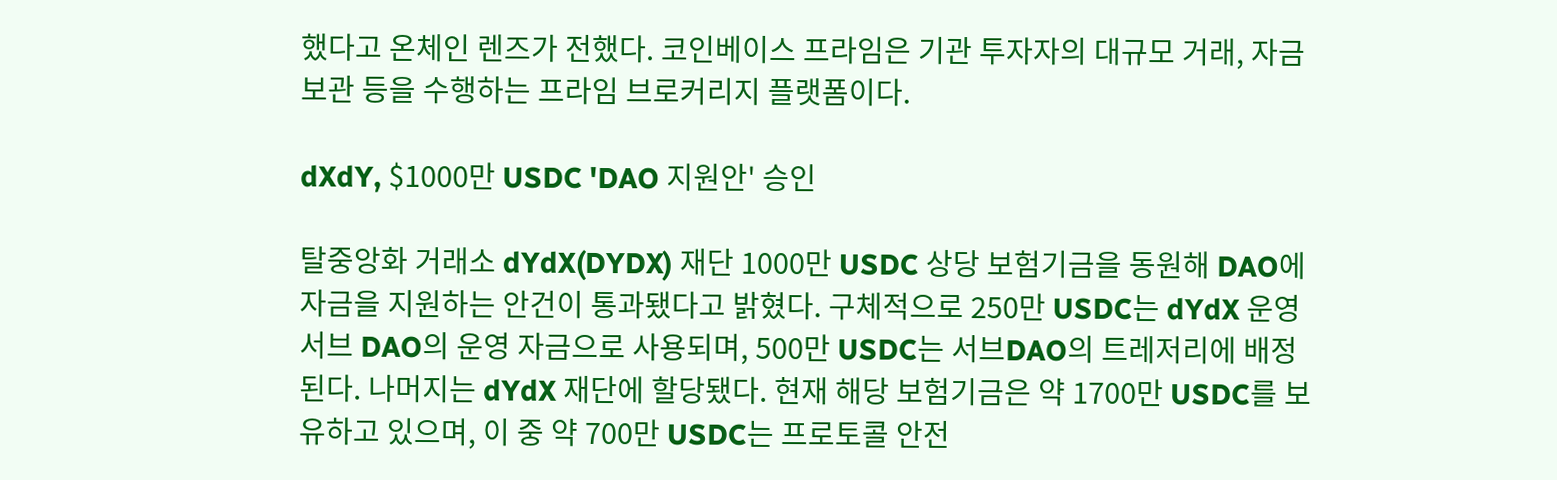했다고 온체인 렌즈가 전했다. 코인베이스 프라임은 기관 투자자의 대규모 거래, 자금 보관 등을 수행하는 프라임 브로커리지 플랫폼이다.

dXdY, $1000만 USDC 'DAO 지원안' 승인

탈중앙화 거래소 dYdX(DYDX) 재단 1000만 USDC 상당 보험기금을 동원해 DAO에 자금을 지원하는 안건이 통과됐다고 밝혔다. 구체적으로 250만 USDC는 dYdX 운영 서브 DAO의 운영 자금으로 사용되며, 500만 USDC는 서브DAO의 트레저리에 배정된다. 나머지는 dYdX 재단에 할당됐다. 현재 해당 보험기금은 약 1700만 USDC를 보유하고 있으며, 이 중 약 700만 USDC는 프로토콜 안전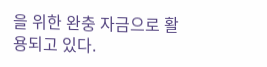을 위한 완충 자금으로 활용되고 있다.